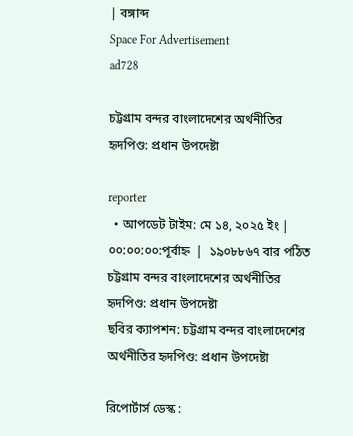| বঙ্গাব্দ
Space For Advertisement
ad728

চট্টগ্রাম বন্দর বাংলাদেশের অর্থনীতির হৃদপিণ্ড: প্রধান উপদেষ্টা

reporter
  • আপডেট টাইম: মে ১৪, ২০২৫ ইং | ০০:০০:০০:পূর্বাহ্ন  |  ১৯০৮৮৬৭ বার পঠিত
চট্টগ্রাম বন্দর বাংলাদেশের অর্থনীতির হৃদপিণ্ড: প্রধান উপদেষ্টা
ছবির ক্যাপশন: চট্টগ্রাম বন্দর বাংলাদেশের অর্থনীতির হৃদপিণ্ড: প্রধান উপদেষ্টা

রিপোর্টার্স ডেস্ক :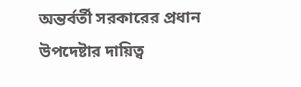অন্তর্বর্তী সরকারের প্রধান উপদেষ্টার দায়িত্ব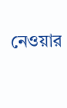নেওয়ার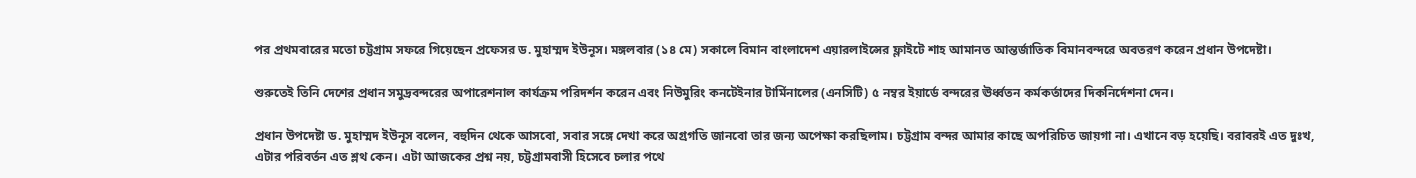পর প্রথমবারের মতো চট্টগ্রাম সফরে গিয়েছেন প্রফেসর ড. মুহাম্মদ ইউনূস। মঙ্গলবার (১৪ মে) সকালে বিমান বাংলাদেশ এয়ারলাইন্সের ফ্লাইটে শাহ আমানত আন্তর্জাতিক বিমানবন্দরে অবতরণ করেন প্রধান উপদেষ্টা।

শুরুতেই তিনি দেশের প্রধান সমুদ্রবন্দরের অপারেশনাল কার্যক্রম পরিদর্শন করেন এবং নিউমুরিং কনটেইনার টার্মিনালের (এনসিটি) ৫ নম্বর ইয়ার্ডে বন্দরের ঊর্ধ্বতন কর্মকর্তাদের দিকনির্দেশনা দেন।

প্রধান উপদেষ্টা ড. মুহাম্মদ ইউনূস বলেন, বহুদিন থেকে আসবো, সবার সঙ্গে দেখা করে অগ্রগতি জানবো তার জন্য অপেক্ষা করছিলাম। চট্টগ্রাম বন্দর আমার কাছে অপরিচিত জায়গা না। এখানে বড় হয়েছি। বরাবরই এত দুঃখ, এটার পরিবর্তন এত শ্লথ কেন। এটা আজকের প্রশ্ন নয়, চট্টগ্রামবাসী হিসেবে চলার পথে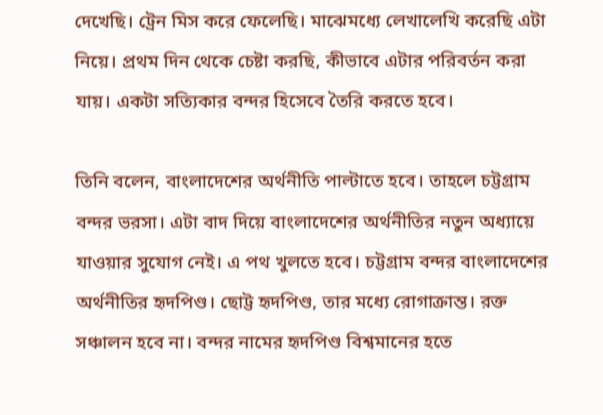দেখেছি। ট্রেন মিস করে ফেলেছি। মাঝেমধ্যে লেখালেখি করেছি এটা নিয়ে। প্রথম দিন থেকে চেষ্টা করছি, কীভাবে এটার পরিবর্তন করা যায়। একটা সত্যিকার বন্দর হিসেবে তৈরি করতে হবে।

তিনি বলেন, বাংলাদেশের অর্থনীতি পাল্টাতে হবে। তাহলে চট্টগ্রাম বন্দর ভরসা। এটা বাদ দিয়ে বাংলাদেশের অর্থনীতির নতুন অধ্যায়ে যাওয়ার সুযোগ নেই। এ পথ খুলতে হবে। চট্টগ্রাম বন্দর বাংলাদেশের অর্থনীতির হৃদপিণ্ড। ছোট্ট হৃদপিণ্ড, তার মধ্যে রোগাক্রান্ত। রক্ত সঞ্চালন হবে না। বন্দর নামের হৃদপিণ্ড বিশ্বমানের হতে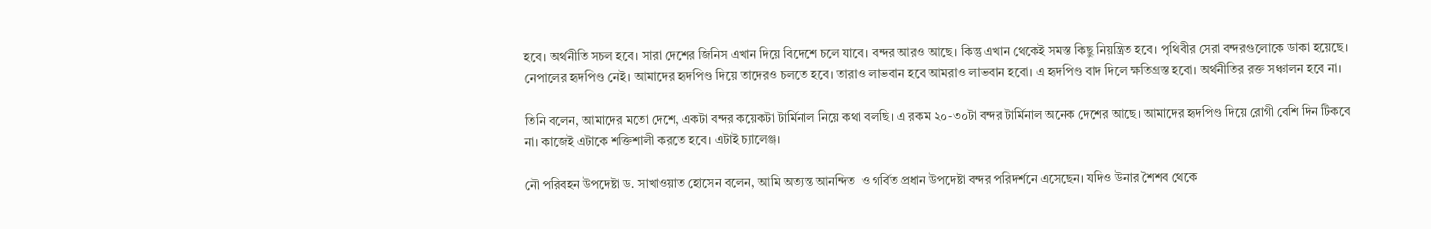হবে। অর্থনীতি সচল হবে। সারা দেশের জিনিস এখান দিয়ে বিদেশে চলে যাবে। বন্দর আরও আছে। কিন্তু এখান থেকেই সমস্ত কিছু নিয়ন্ত্রিত হবে। পৃথিবীর সেরা বন্দরগুলোকে ডাকা হয়েছে। নেপালের হৃদপিণ্ড নেই। আমাদের হৃদপিণ্ড দিয়ে তাদেরও চলতে হবে। তারাও লাভবান হবে আমরাও লাভবান হবো। এ হৃদপিণ্ড বাদ দিলে ক্ষতিগ্রস্ত হবো। অর্থনীতির রক্ত সঞ্চালন হবে না।

তিনি বলেন, আমাদের মতো দেশে, একটা বন্দর কয়েকটা টার্মিনাল নিয়ে কথা বলছি। এ রকম ২০-৩০টা বন্দর টার্মিনাল অনেক দেশের আছে। আমাদের হৃদপিণ্ড দিয়ে রোগী বেশি দিন টিকবে না। কাজেই এটাকে শক্তিশালী করতে হবে। এটাই চ্যালেঞ্জ।

নৌ পরিবহন উপদেষ্টা ড. সাখাওয়াত হোসেন বলেন, আমি অত্যন্ত আনন্দিত  ও গর্বিত প্রধান উপদেষ্টা বন্দর পরিদর্শনে এসেছেন। যদিও উনার শৈশব থেকে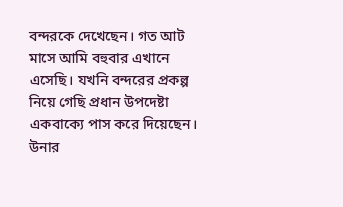বন্দরকে দেখেছেন। গত আট মাসে আমি বহুবার এখানে এসেছি। যখনি বন্দরের প্রকল্প নিয়ে গেছি প্রধান উপদেষ্টা একবাক্যে পাস করে দিয়েছেন। উনার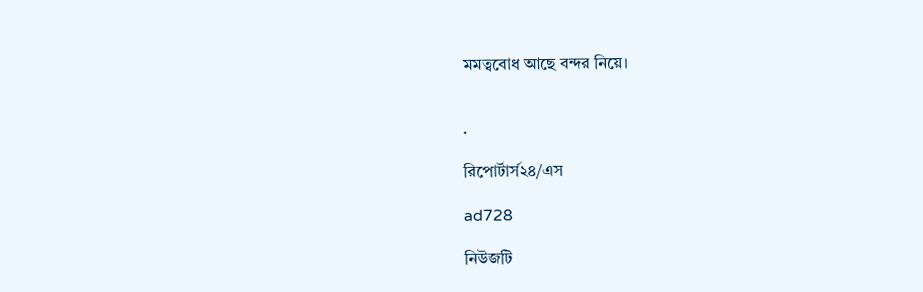মমত্ববোধ আছে বন্দর নিয়ে।


.

রিপোর্টার্স২৪/এস

ad728

নিউজটি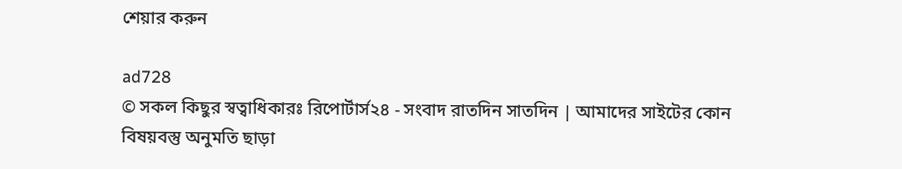শেয়ার করুন

ad728
© সকল কিছুর স্বত্বাধিকারঃ রিপোর্টার্স২৪ - সংবাদ রাতদিন সাতদিন | আমাদের সাইটের কোন বিষয়বস্তু অনুমতি ছাড়া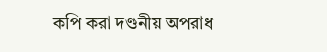কপি করা দণ্ডনীয় অপরাধ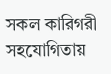সকল কারিগরী সহযোগিতায়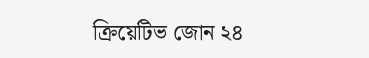ক্রিয়েটিভ জোন ২৪